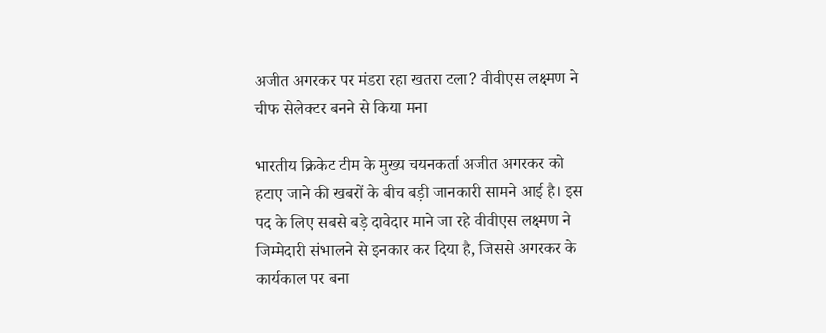अजीत अगरकर पर मंडरा रहा खतरा टला? वीवीएस लक्ष्मण ने चीफ सेलेक्टर बनने से किया मना

भारतीय क्रिकेट टीम के मुख्य चयनकर्ता अजीत अगरकर को हटाए जाने की खबरों के बीच बड़ी जानकारी सामने आई है। इस पद के लिए सबसे बड़े दावेदार माने जा रहे वीवीएस लक्ष्मण ने जिम्मेदारी संभालने से इनकार कर दिया है, जिससे अगरकर के कार्यकाल पर बना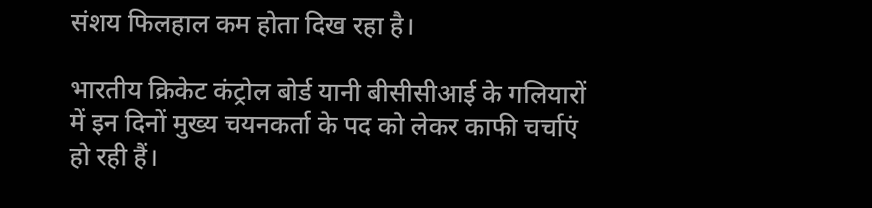संशय फिलहाल कम होता दिख रहा है।

भारतीय क्रिकेट कंट्रोल बोर्ड यानी बीसीसीआई के गलियारों में इन दिनों मुख्य चयनकर्ता के पद को लेकर काफी चर्चाएं हो रही हैं।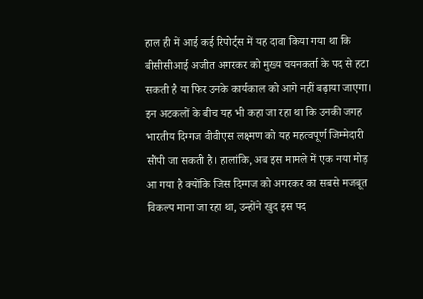हाल ही में आई कई रिपोर्ट्स में यह दावा किया गया था कि बीसीसीआई अजीत अगरकर को मुख्य चयनकर्ता के पद से हटा सकती है या फिर उनके कार्यकाल को आगे नहीं बढ़ाया जाएगा। इन अटकलों के बीच यह भी कहा जा रहा था कि उनकी जगह भारतीय दिग्गज वीवीएस लक्ष्मण को यह महत्वपूर्ण जिम्मेदारी सौंपी जा सकती है। हालांकि, अब इस मामले में एक नया मोड़ आ गया है क्योंकि जिस दिग्गज को अगरकर का सबसे मजबूत विकल्प माना जा रहा था, उन्होंने खुद इस पद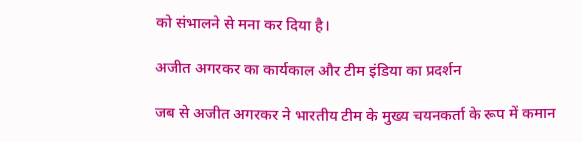को संभालने से मना कर दिया है।

अजीत अगरकर का कार्यकाल और टीम इंडिया का प्रदर्शन

जब से अजीत अगरकर ने भारतीय टीम के मुख्य चयनकर्ता के रूप में कमान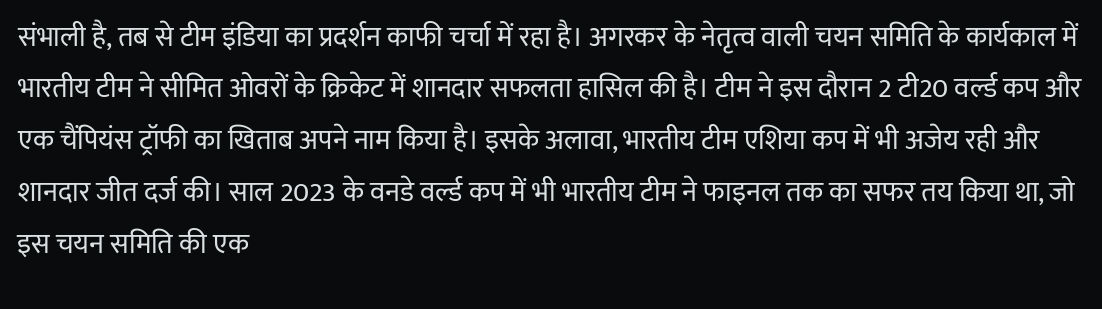संभाली है, तब से टीम इंडिया का प्रदर्शन काफी चर्चा में रहा है। अगरकर के नेतृत्व वाली चयन समिति के कार्यकाल में भारतीय टीम ने सीमित ओवरों के क्रिकेट में शानदार सफलता हासिल की है। टीम ने इस दौरान 2 टी20 वर्ल्ड कप और एक चैंपियंस ट्रॉफी का खिताब अपने नाम किया है। इसके अलावा, भारतीय टीम एशिया कप में भी अजेय रही और शानदार जीत दर्ज की। साल 2023 के वनडे वर्ल्ड कप में भी भारतीय टीम ने फाइनल तक का सफर तय किया था, जो इस चयन समिति की एक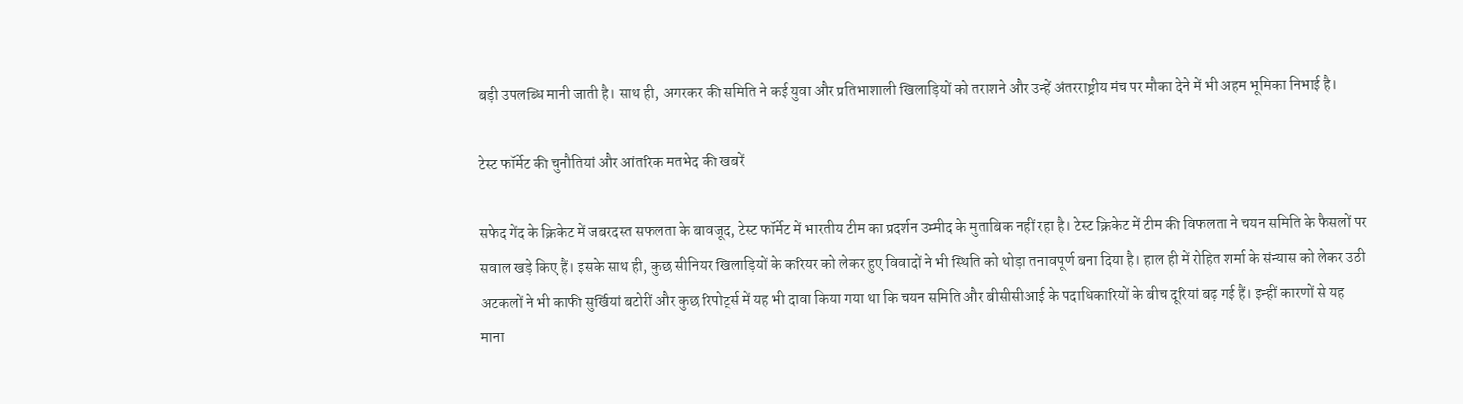बड़ी उपलब्धि मानी जाती है। साथ ही, अगरकर की समिति ने कई युवा और प्रतिभाशाली खिलाड़ियों को तराशने और उन्हें अंतरराष्ट्रीय मंच पर मौका देने में भी अहम भूमिका निभाई है।

टेस्ट फॉर्मेट की चुनौतियां और आंतरिक मतभेद की खबरें

सफेद गेंद के क्रिकेट में जबरदस्त सफलता के बावजूद, टेस्ट फॉर्मेट में भारतीय टीम का प्रदर्शन उम्मीद के मुताबिक नहीं रहा है। टेस्ट क्रिकेट में टीम की विफलता ने चयन समिति के फैसलों पर सवाल खड़े किए हैं। इसके साथ ही, कुछ सीनियर खिलाड़ियों के करियर को लेकर हुए विवादों ने भी स्थिति को थोड़ा तनावपूर्ण बना दिया है। हाल ही में रोहित शर्मा के संन्यास को लेकर उठी अटकलों ने भी काफी सुर्खियां बटोरीं और कुछ रिपोर्ट्स में यह भी दावा किया गया था कि चयन समिति और बीसीसीआई के पदाधिकारियों के बीच दूरियां बढ़ गई हैं। इन्हीं कारणों से यह माना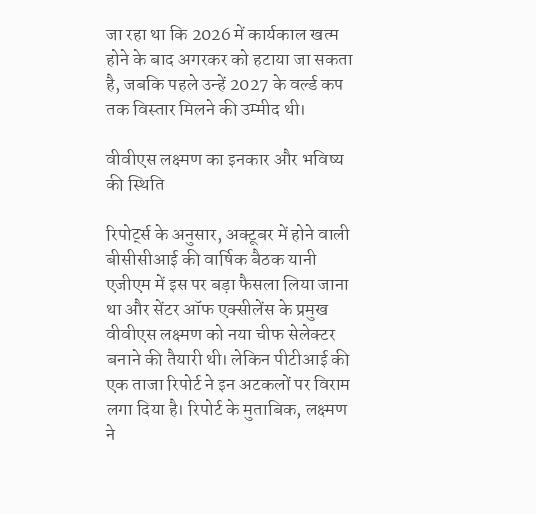जा रहा था कि 2026 में कार्यकाल खत्म होने के बाद अगरकर को हटाया जा सकता है, जबकि पहले उन्हें 2027 के वर्ल्ड कप तक विस्तार मिलने की उम्मीद थी।

वीवीएस लक्ष्मण का इनकार और भविष्य की स्थिति

रिपोर्ट्स के अनुसार, अक्टूबर में होने वाली बीसीसीआई की वार्षिक बैठक यानी एजीएम में इस पर बड़ा फैसला लिया जाना था और सेंटर ऑफ एक्सीलेंस के प्रमुख वीवीएस लक्ष्मण को नया चीफ सेलेक्टर बनाने की तैयारी थी। लेकिन पीटीआई की एक ताजा रिपोर्ट ने इन अटकलों पर विराम लगा दिया है। रिपोर्ट के मुताबिक, लक्ष्मण ने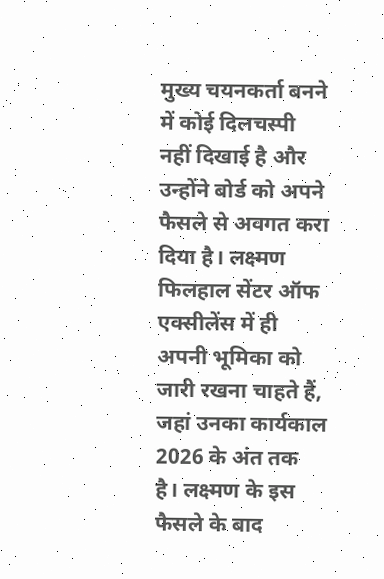मुख्य चयनकर्ता बनने में कोई दिलचस्पी नहीं दिखाई है और उन्होंने बोर्ड को अपने फैसले से अवगत करा दिया है। लक्ष्मण फिलहाल सेंटर ऑफ एक्सीलेंस में ही अपनी भूमिका को जारी रखना चाहते हैं, जहां उनका कार्यकाल 2026 के अंत तक है। लक्ष्मण के इस फैसले के बाद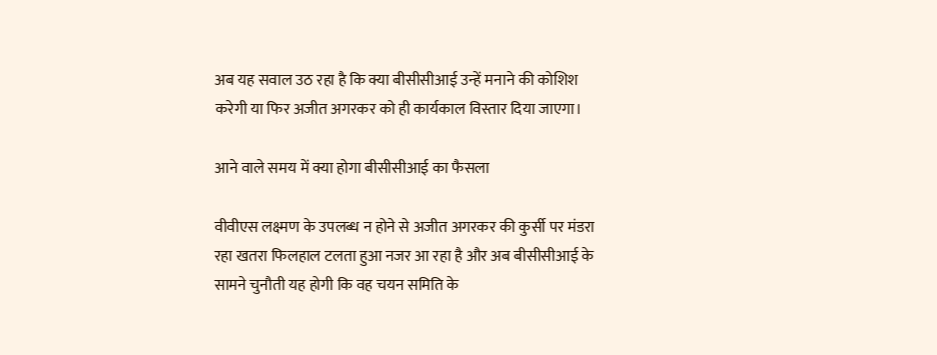अब यह सवाल उठ रहा है कि क्या बीसीसीआई उन्हें मनाने की कोशिश करेगी या फिर अजीत अगरकर को ही कार्यकाल विस्तार दिया जाएगा।

आने वाले समय में क्या होगा बीसीसीआई का फैसला

वीवीएस लक्ष्मण के उपलब्ध न होने से अजीत अगरकर की कुर्सी पर मंडरा रहा खतरा फिलहाल टलता हुआ नजर आ रहा है और अब बीसीसीआई के सामने चुनौती यह होगी कि वह चयन समिति के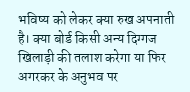भविष्य को लेकर क्या रुख अपनाती है। क्या बोर्ड किसी अन्य दिग्गज खिलाड़ी की तलाश करेगा या फिर अगरकर के अनुभव पर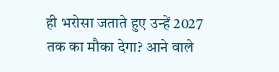ही भरोसा जताते हुए उन्हें 2027 तक का मौका देगा? आने वाले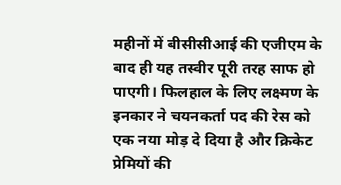महीनों में बीसीसीआई की एजीएम के बाद ही यह तस्वीर पूरी तरह साफ हो पाएगी। फिलहाल के लिए लक्ष्मण के इनकार ने चयनकर्ता पद की रेस को एक नया मोड़ दे दिया है और क्रिकेट प्रेमियों की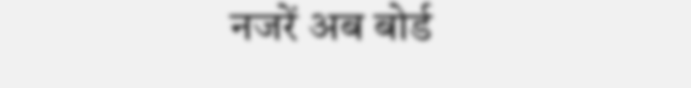नजरें अब बोर्ड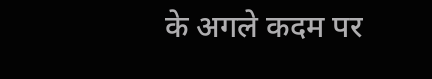के अगले कदम पर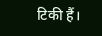टिकी हैं।